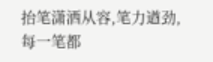抬笔潇洒从容,笔力遒劲,每一笔都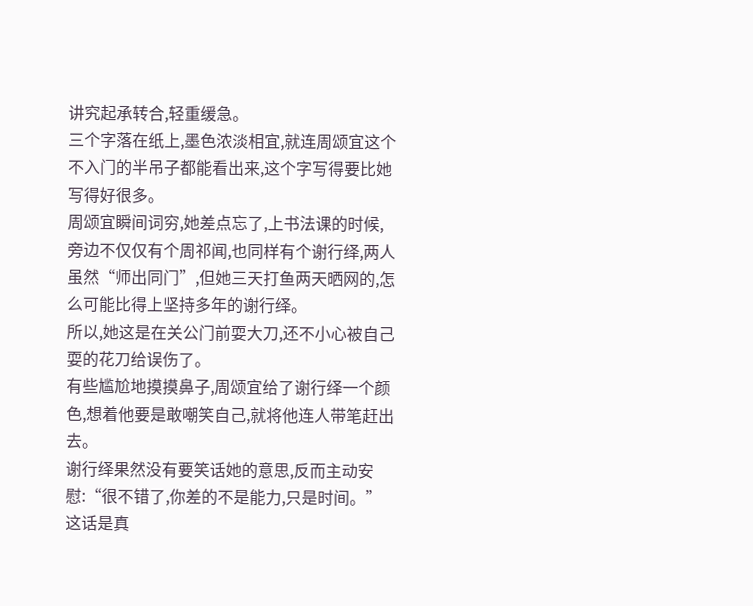讲究起承转合,轻重缓急。
三个字落在纸上,墨色浓淡相宜,就连周颂宜这个不入门的半吊子都能看出来,这个字写得要比她写得好很多。
周颂宜瞬间词穷,她差点忘了,上书法课的时候,旁边不仅仅有个周祁闻,也同样有个谢行绎,两人虽然“师出同门”,但她三天打鱼两天晒网的,怎么可能比得上坚持多年的谢行绎。
所以,她这是在关公门前耍大刀,还不小心被自己耍的花刀给误伤了。
有些尴尬地摸摸鼻子,周颂宜给了谢行绎一个颜色,想着他要是敢嘲笑自己,就将他连人带笔赶出去。
谢行绎果然没有要笑话她的意思,反而主动安慰:“很不错了,你差的不是能力,只是时间。”
这话是真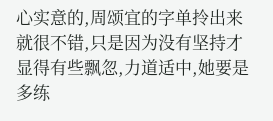心实意的,周颂宜的字单拎出来就很不错,只是因为没有坚持才显得有些飘忽,力道适中,她要是多练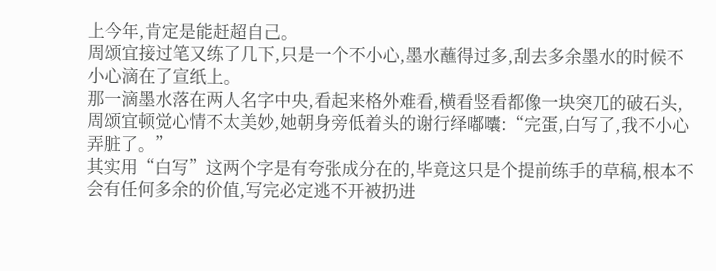上今年,肯定是能赶超自己。
周颂宜接过笔又练了几下,只是一个不小心,墨水蘸得过多,刮去多余墨水的时候不小心滴在了宣纸上。
那一滴墨水落在两人名字中央,看起来格外难看,横看竖看都像一块突兀的破石头,周颂宜顿觉心情不太美妙,她朝身旁低着头的谢行绎嘟囔:“完蛋,白写了,我不小心弄脏了。”
其实用“白写”这两个字是有夸张成分在的,毕竟这只是个提前练手的草稿,根本不会有任何多余的价值,写完必定逃不开被扔进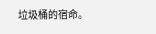垃圾桶的宿命。